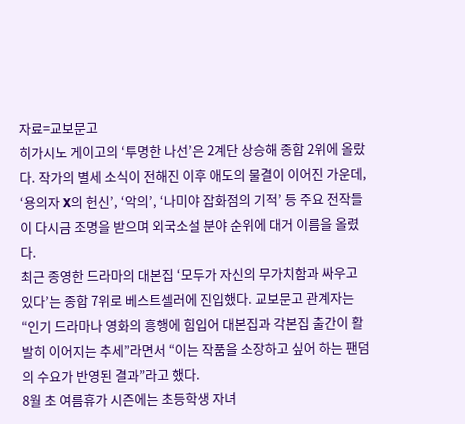자료=교보문고
히가시노 게이고의 ‘투명한 나선’은 2계단 상승해 종합 2위에 올랐다. 작가의 별세 소식이 전해진 이후 애도의 물결이 이어진 가운데, ‘용의자 X의 헌신’, ‘악의’, ‘나미야 잡화점의 기적’ 등 주요 전작들이 다시금 조명을 받으며 외국소설 분야 순위에 대거 이름을 올렸다.
최근 종영한 드라마의 대본집 ‘모두가 자신의 무가치함과 싸우고 있다’는 종합 7위로 베스트셀러에 진입했다. 교보문고 관계자는 “인기 드라마나 영화의 흥행에 힘입어 대본집과 각본집 출간이 활발히 이어지는 추세”라면서 “이는 작품을 소장하고 싶어 하는 팬덤의 수요가 반영된 결과”라고 했다.
8월 초 여름휴가 시즌에는 초등학생 자녀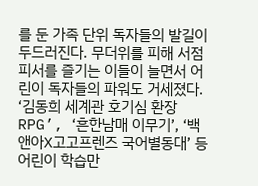를 둔 가족 단위 독자들의 발길이 두드러진다. 무더위를 피해 서점 피서를 즐기는 이들이 늘면서 어린이 독자들의 파워도 거세졌다. ‘김동희 세계관 호기심 환장 RPG’, ‘흔한남매 이무기’, ‘백앤아X고고프렌즈 국어별동대’ 등 어린이 학습만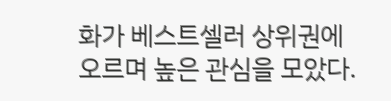화가 베스트셀러 상위권에 오르며 높은 관심을 모았다.